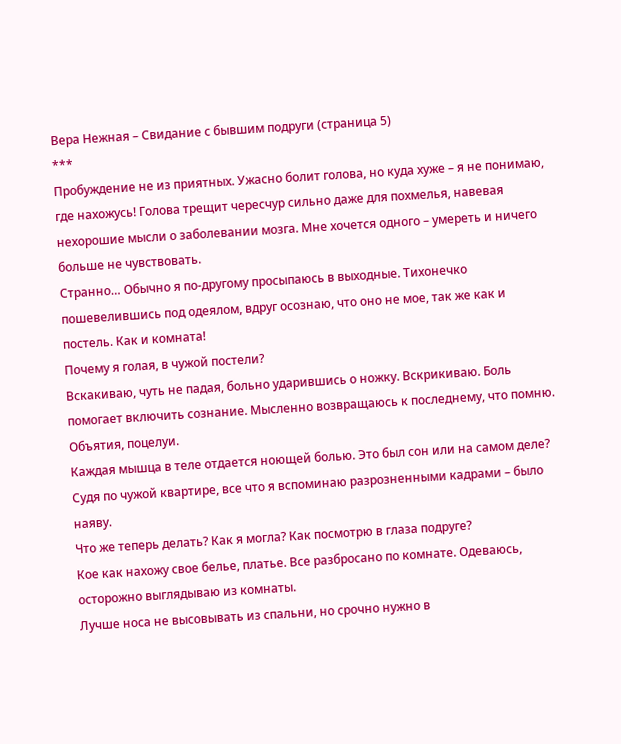Вера Нежная – Свидание с бывшим подруги (страница 5)
***
Пробуждение не из приятных. Ужасно болит голова, но куда хуже – я не понимаю, где нахожусь! Голова трещит чересчур сильно даже для похмелья, навевая нехорошие мысли о заболевании мозга. Мне хочется одного – умереть и ничего больше не чувствовать.
Странно… Обычно я по-другому просыпаюсь в выходные. Тихонечко пошевелившись под одеялом, вдруг осознаю, что оно не мое, так же как и постель. Как и комната!
Почему я голая, в чужой постели?
Вскакиваю, чуть не падая, больно ударившись о ножку. Вскрикиваю. Боль помогает включить сознание. Мысленно возвращаюсь к последнему, что помню.
Объятия, поцелуи.
Каждая мышца в теле отдается ноющей болью. Это был сон или на самом деле? Судя по чужой квартире, все что я вспоминаю разрозненными кадрами – было наяву.
Что же теперь делать? Как я могла? Как посмотрю в глаза подруге?
Кое как нахожу свое белье, платье. Все разбросано по комнате. Одеваюсь, осторожно выглядываю из комнаты.
Лучше носа не высовывать из спальни, но срочно нужно в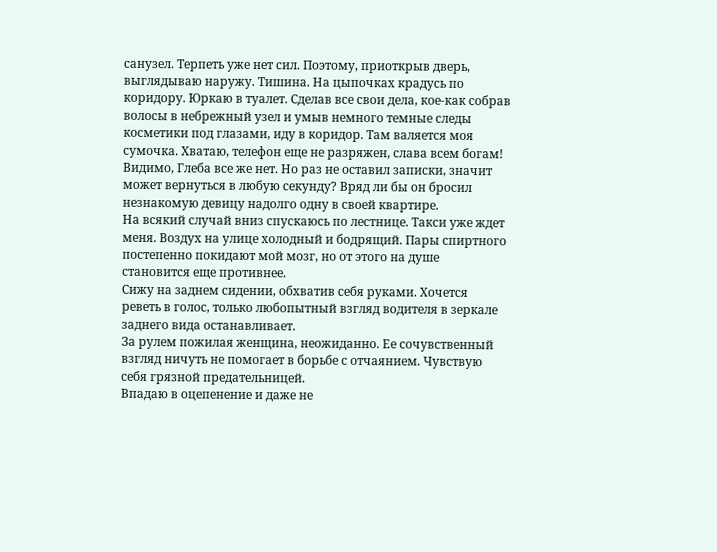санузел. Терпеть уже нет сил. Поэтому, приоткрыв дверь, выглядываю наружу. Тишина. На цыпочках крадусь по коридору. Юркаю в туалет. Сделав все свои дела, кое-как собрав волосы в небрежный узел и умыв немного темные следы косметики под глазами, иду в коридор. Там валяется моя сумочка. Хватаю, телефон еще не разряжен, слава всем богам!
Видимо, Глеба все же нет. Но раз не оставил записки, значит может вернуться в любую секунду? Вряд ли бы он бросил незнакомую девицу надолго одну в своей квартире.
На всякий случай вниз спускаюсь по лестнице. Такси уже ждет меня. Воздух на улице холодный и бодрящий. Пары спиртного постепенно покидают мой мозг, но от этого на душе становится еще противнее.
Сижу на заднем сидении, обхватив себя руками. Хочется реветь в голос, только любопытный взгляд водителя в зеркале заднего вида останавливает.
За рулем пожилая женщина, неожиданно. Ее сочувственный взгляд ничуть не помогает в борьбе с отчаянием. Чувствую себя грязной предательницей.
Впадаю в оцепенение и даже не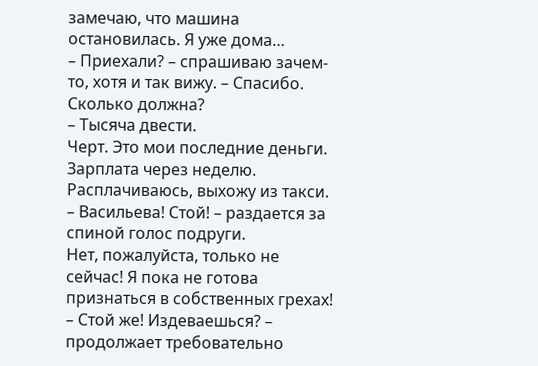замечаю, что машина остановилась. Я уже дома…
– Приехали? – спрашиваю зачем-то, хотя и так вижу. – Спасибо. Сколько должна?
– Тысяча двести.
Черт. Это мои последние деньги. Зарплата через неделю.
Расплачиваюсь, выхожу из такси.
– Васильева! Стой! – раздается за спиной голос подруги.
Нет, пожалуйста, только не сейчас! Я пока не готова признаться в собственных грехах!
– Стой же! Издеваешься? – продолжает требовательно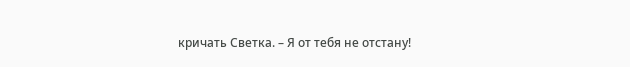кричать Светка. – Я от тебя не отстану!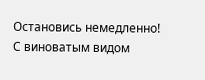Остановись немедленно!
С виноватым видом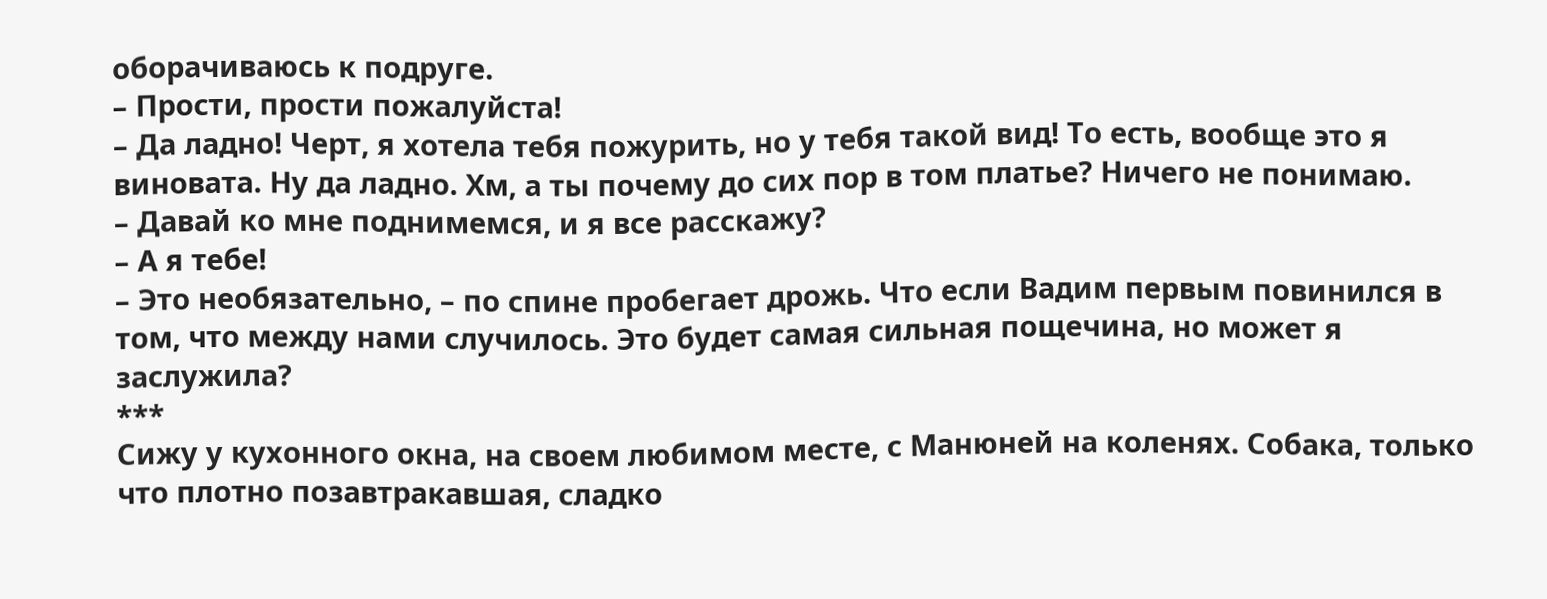оборачиваюсь к подруге.
– Прости, прости пожалуйста!
– Да ладно! Черт, я хотела тебя пожурить, но у тебя такой вид! То есть, вообще это я виновата. Ну да ладно. Хм, а ты почему до сих пор в том платье? Ничего не понимаю.
– Давай ко мне поднимемся, и я все расскажу?
– А я тебе!
– Это необязательно, – по спине пробегает дрожь. Что если Вадим первым повинился в том, что между нами случилось. Это будет самая сильная пощечина, но может я заслужила?
***
Сижу у кухонного окна, на своем любимом месте, с Манюней на коленях. Собака, только что плотно позавтракавшая, сладко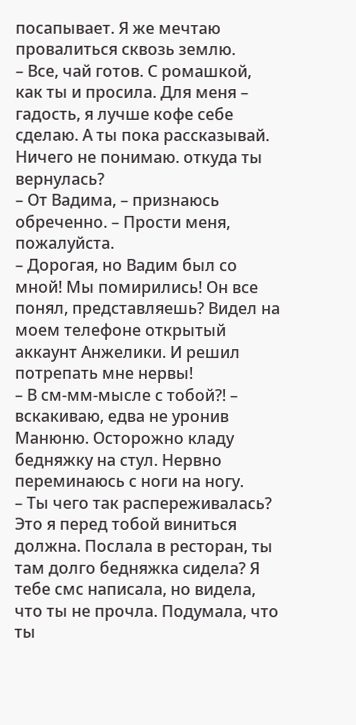посапывает. Я же мечтаю провалиться сквозь землю.
– Все, чай готов. С ромашкой, как ты и просила. Для меня – гадость, я лучше кофе себе сделаю. А ты пока рассказывай. Ничего не понимаю. откуда ты вернулась?
– От Вадима, – признаюсь обреченно. – Прости меня, пожалуйста.
– Дорогая, но Вадим был со мной! Мы помирились! Он все понял, представляешь? Видел на моем телефоне открытый аккаунт Анжелики. И решил потрепать мне нервы!
– В см-мм-мысле с тобой?! – вскакиваю, едва не уронив Манюню. Осторожно кладу бедняжку на стул. Нервно переминаюсь с ноги на ногу.
– Ты чего так распереживалась? Это я перед тобой виниться должна. Послала в ресторан, ты там долго бедняжка сидела? Я тебе смс написала, но видела, что ты не прочла. Подумала, что ты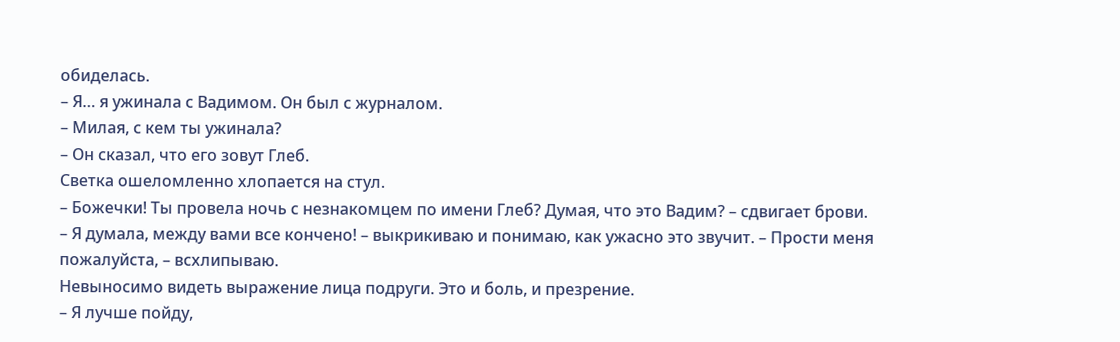обиделась.
– Я… я ужинала с Вадимом. Он был с журналом.
– Милая, с кем ты ужинала?
– Он сказал, что его зовут Глеб.
Светка ошеломленно хлопается на стул.
– Божечки! Ты провела ночь с незнакомцем по имени Глеб? Думая, что это Вадим? – сдвигает брови.
– Я думала, между вами все кончено! – выкрикиваю и понимаю, как ужасно это звучит. – Прости меня пожалуйста, – всхлипываю.
Невыносимо видеть выражение лица подруги. Это и боль, и презрение.
– Я лучше пойду,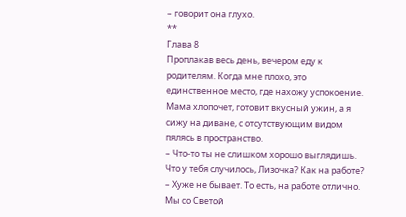– говорит она глухо.
**
Глава 8
Проплакав весь день, вечером еду к родителям. Когда мне плохо, это единственное место, где нахожу успокоение. Мама хлопочет, готовит вкусный ужин, а я сижу на диване, с отсутствующим видом пялясь в пространство.
– Что-то ты не слишком хорошо выглядишь. Что у тебя случилось, Лизочка? Как на работе? – Хуже не бывает. То есть, на работе отлично. Мы со Светой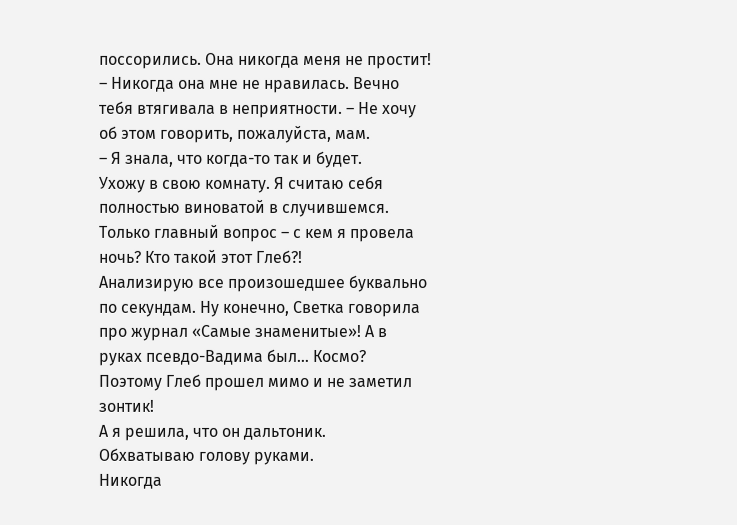поссорились. Она никогда меня не простит! – Никогда она мне не нравилась. Вечно тебя втягивала в неприятности. – Не хочу об этом говорить, пожалуйста, мам.
– Я знала, что когда-то так и будет.
Ухожу в свою комнату. Я считаю себя полностью виноватой в случившемся. Только главный вопрос – с кем я провела ночь? Кто такой этот Глеб?!
Анализирую все произошедшее буквально по секундам. Ну конечно, Светка говорила про журнал «Самые знаменитые»! А в руках псевдо-Вадима был… Космо?
Поэтому Глеб прошел мимо и не заметил зонтик!
А я решила, что он дальтоник.
Обхватываю голову руками.
Никогда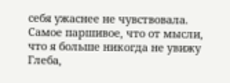себя ужаснее не чувствовала.
Самое паршивое, что от мысли, что я больше никогда не увижу Глеба,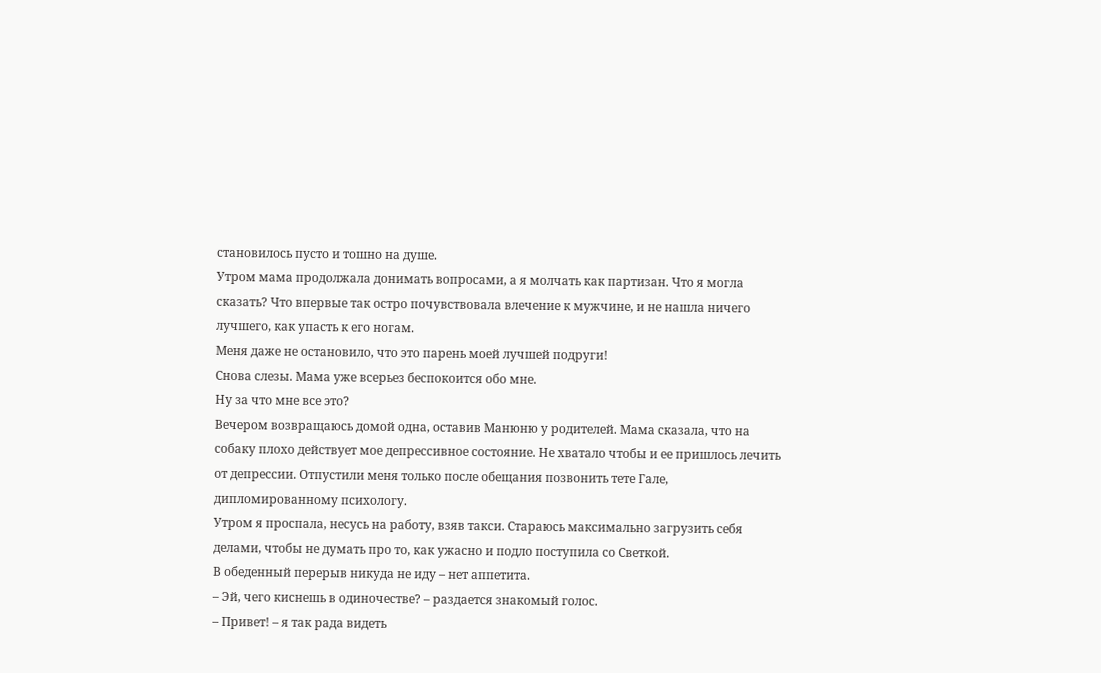становилось пусто и тошно на душе.
Утром мама продолжала донимать вопросами, а я молчать как партизан. Что я могла сказать? Что впервые так остро почувствовала влечение к мужчине, и не нашла ничего лучшего, как упасть к его ногам.
Меня даже не остановило, что это парень моей лучшей подруги!
Снова слезы. Мама уже всерьез беспокоится обо мне.
Ну за что мне все это?
Вечером возвращаюсь домой одна, оставив Манюню у родителей. Мама сказала, что на собаку плохо действует мое депрессивное состояние. Не хватало чтобы и ее пришлось лечить от депрессии. Отпустили меня только после обещания позвонить тете Гале, дипломированному психологу.
Утром я проспала, несусь на работу, взяв такси. Стараюсь максимально загрузить себя делами, чтобы не думать про то, как ужасно и подло поступила со Светкой.
В обеденный перерыв никуда не иду – нет аппетита.
– Эй, чего киснешь в одиночестве? – раздается знакомый голос.
– Привет! – я так рада видеть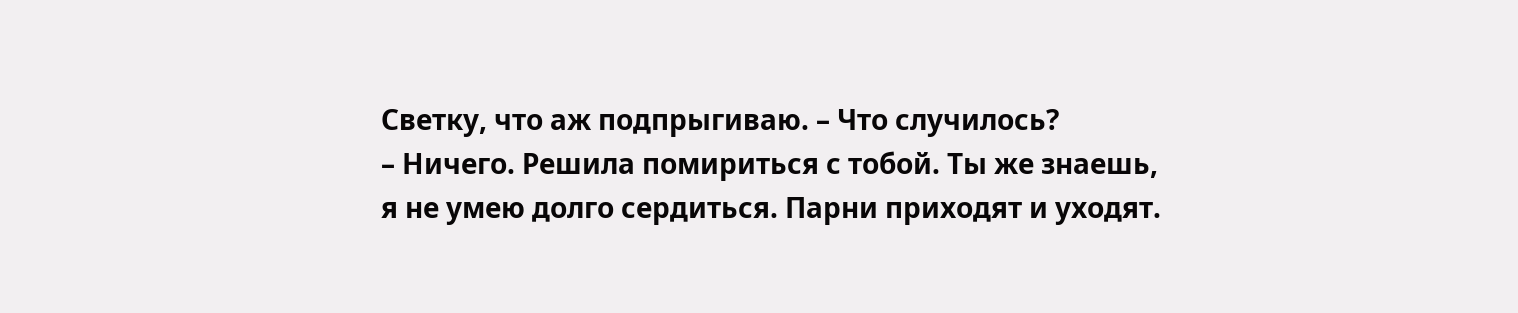Светку, что аж подпрыгиваю. – Что случилось?
– Ничего. Решила помириться с тобой. Ты же знаешь, я не умею долго сердиться. Парни приходят и уходят.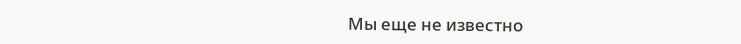Мы еще не известно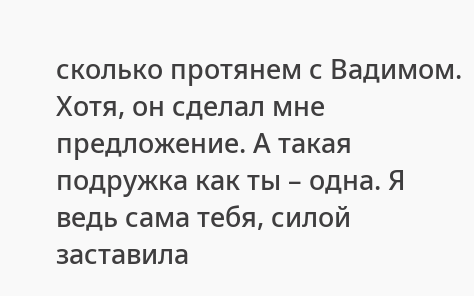сколько протянем с Вадимом. Хотя, он сделал мне предложение. А такая подружка как ты – одна. Я ведь сама тебя, силой заставила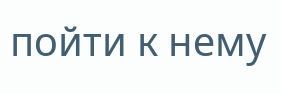пойти к нему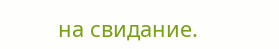на свидание.